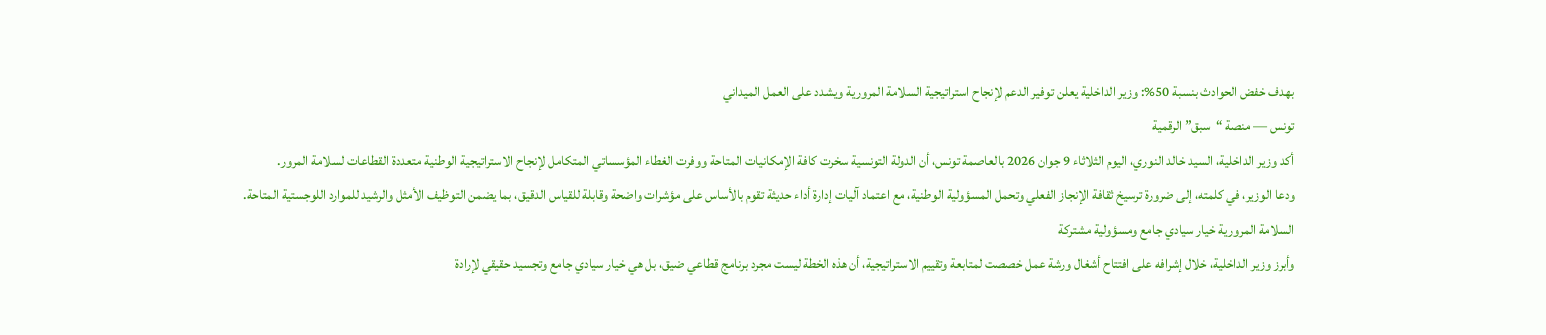بهدف خفض الحوادث بنسبة 50%: وزير الداخلية يعلن توفير الدعم لإنجاح استراتيجية السلامة المرورية ويشدد على العمل الميداني
تونس — منصة “سبق” الرقمية
أكد وزير الداخلية، السيد خالد النوري، اليوم الثلاثاء 9 جوان 2026 بالعاصمة تونس، أن الدولة التونسية سخرت كافة الإمكانيات المتاحة ووفرت الغطاء المؤسساتي المتكامل لإنجاح الاستراتيجية الوطنية متعددة القطاعات لسلامة المرور.
ودعا الوزير، في كلمته، إلى ضرورة ترسيخ ثقافة الإنجاز الفعلي وتحمل المسؤولية الوطنية، مع اعتماد آليات إدارة أداء حديثة تقوم بالأساس على مؤشرات واضحة وقابلة للقياس الدقيق، بما يضمن التوظيف الأمثل والرشيد للموارد اللوجستية المتاحة.
السلامة المرورية خيار سيادي جامع ومسؤولية مشتركة
وأبرز وزير الداخلية، خلال إشرافه على افتتاح أشغال ورشة عمل خصصت لمتابعة وتقييم الاستراتيجية، أن هذه الخطة ليست مجرد برنامج قطاعي ضيق، بل هي خيار سيادي جامع وتجسيد حقيقي لإرادة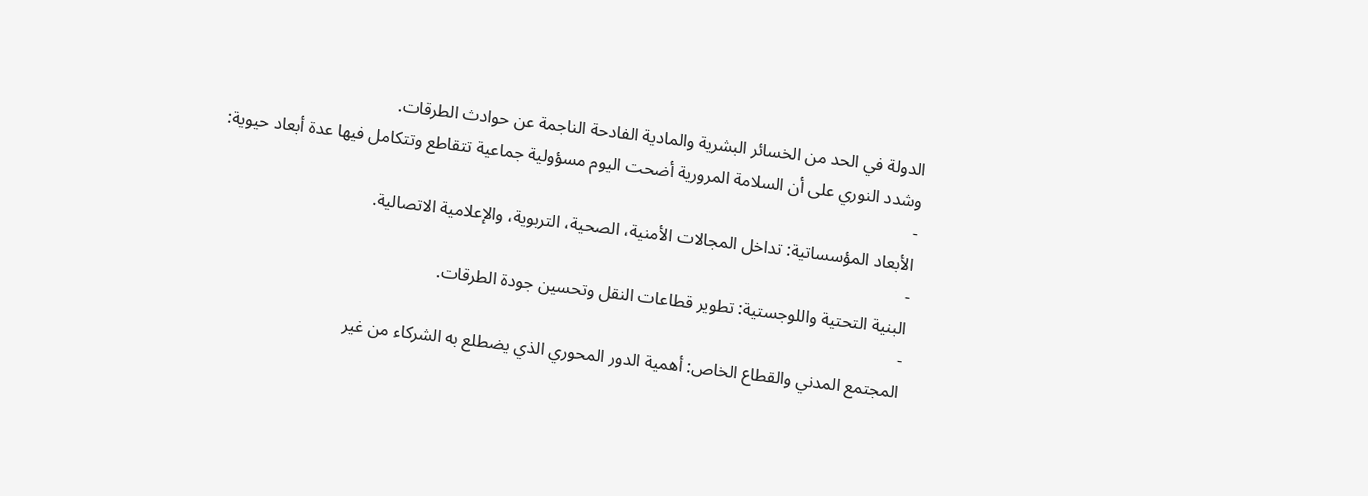الدولة في الحد من الخسائر البشرية والمادية الفادحة الناجمة عن حوادث الطرقات.
وشدد النوري على أن السلامة المرورية أضحت اليوم مسؤولية جماعية تتقاطع وتتكامل فيها عدة أبعاد حيوية:
-
الأبعاد المؤسساتية: تداخل المجالات الأمنية، الصحية، التربوية، والإعلامية الاتصالية.
-
البنية التحتية واللوجستية: تطوير قطاعات النقل وتحسين جودة الطرقات.
-
المجتمع المدني والقطاع الخاص: أهمية الدور المحوري الذي يضطلع به الشركاء من غير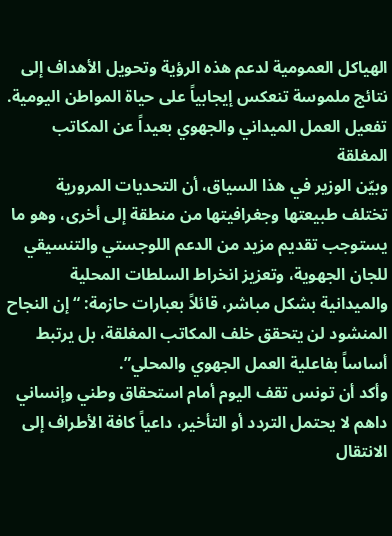الهياكل العمومية لدعم هذه الرؤية وتحويل الأهداف إلى نتائج ملموسة تنعكس إيجابياً على حياة المواطن اليومية.
تفعيل العمل الميداني والجهوي بعيداً عن المكاتب المغلقة
وبيّن الوزير في هذا السياق، أن التحديات المرورية تختلف طبيعتها وجغرافيتها من منطقة إلى أخرى، وهو ما يستوجب تقديم مزيد من الدعم اللوجستي والتنسيقي للجان الجهوية، وتعزيز انخراط السلطات المحلية والميدانية بشكل مباشر، قائلاً بعبارات حازمة: “إن النجاح المنشود لن يتحقق خلف المكاتب المغلقة، بل يرتبط أساساً بفاعلية العمل الجهوي والمحلي”.
وأكد أن تونس تقف اليوم أمام استحقاق وطني وإنساني داهم لا يحتمل التردد أو التأخير، داعياً كافة الأطراف إلى الانتقال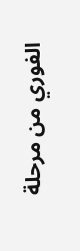الفوري من مرحلة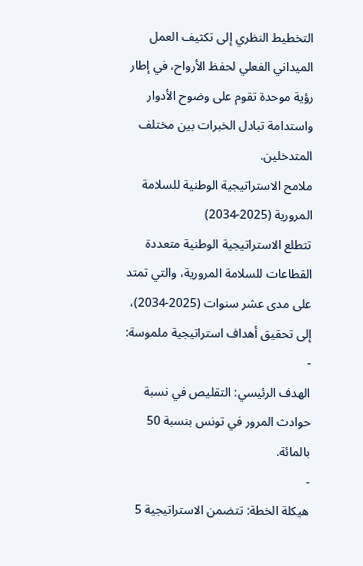التخطيط النظري إلى تكثيف العمل الميداني الفعلي لحفظ الأرواح، في إطار رؤية موحدة تقوم على وضوح الأدوار واستدامة تبادل الخبرات بين مختلف المتدخلين.
ملامح الاستراتيجية الوطنية للسلامة المرورية (2025-2034)
تتطلع الاستراتيجية الوطنية متعددة القطاعات للسلامة المرورية، والتي تمتد على مدى عشر سنوات (2025-2034)، إلى تحقيق أهداف استراتيجية ملموسة:
-
الهدف الرئيسي: التقليص في نسبة حوادث المرور في تونس بنسبة 50 بالمائة.
-
هيكلة الخطة: تتضمن الاستراتيجية 5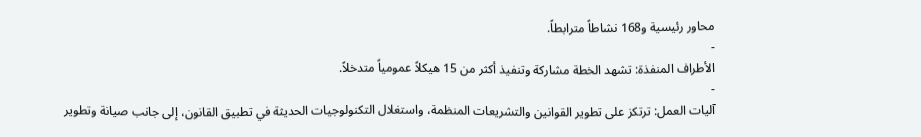محاور رئيسية و168 نشاطاً مترابطاً.
-
الأطراف المنفذة: تشهد الخطة مشاركة وتنفيذ أكثر من 15 هيكلاً عمومياً متدخلاً.
-
آليات العمل: ترتكز على تطوير القوانين والتشريعات المنظمة، واستغلال التكنولوجيات الحديثة في تطبيق القانون، إلى جانب صيانة وتطوير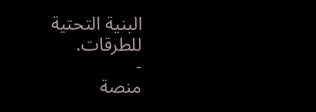البنية التحتية للطرقات.
-
منصة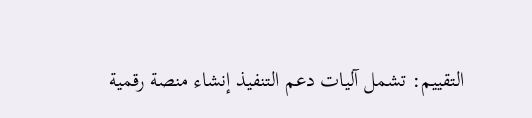التقييم: تشمل آليات دعم التنفيذ إنشاء منصة رقمية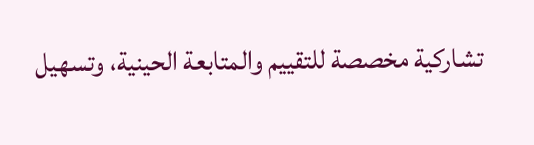تشاركية مخصصة للتقييم والمتابعة الحينية، وتسهيل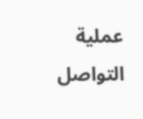عملية التواصل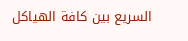السريع بين كافة الهياكل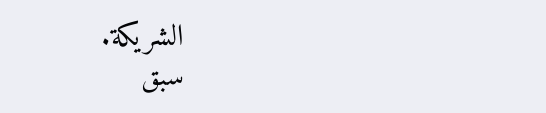الشريكة.
سبق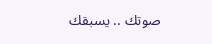صوتك .. يسبقك